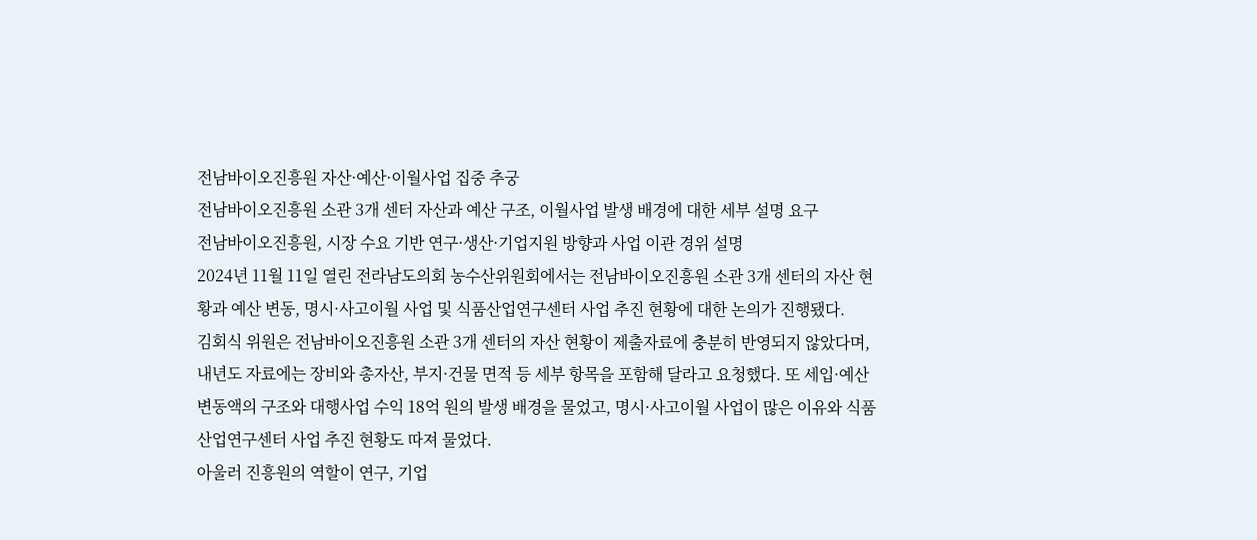전남바이오진흥원 자산·예산·이월사업 집중 추궁
전남바이오진흥원 소관 3개 센터 자산과 예산 구조, 이월사업 발생 배경에 대한 세부 설명 요구
전남바이오진흥원, 시장 수요 기반 연구·생산·기업지원 방향과 사업 이관 경위 설명
2024년 11월 11일 열린 전라남도의회 농수산위원회에서는 전남바이오진흥원 소관 3개 센터의 자산 현황과 예산 변동, 명시·사고이월 사업 및 식품산업연구센터 사업 추진 현황에 대한 논의가 진행됐다.
김회식 위원은 전남바이오진흥원 소관 3개 센터의 자산 현황이 제출자료에 충분히 반영되지 않았다며, 내년도 자료에는 장비와 총자산, 부지·건물 면적 등 세부 항목을 포함해 달라고 요청했다. 또 세입·예산 변동액의 구조와 대행사업 수익 18억 원의 발생 배경을 물었고, 명시·사고이월 사업이 많은 이유와 식품산업연구센터 사업 추진 현황도 따져 물었다.
아울러 진흥원의 역할이 연구, 기업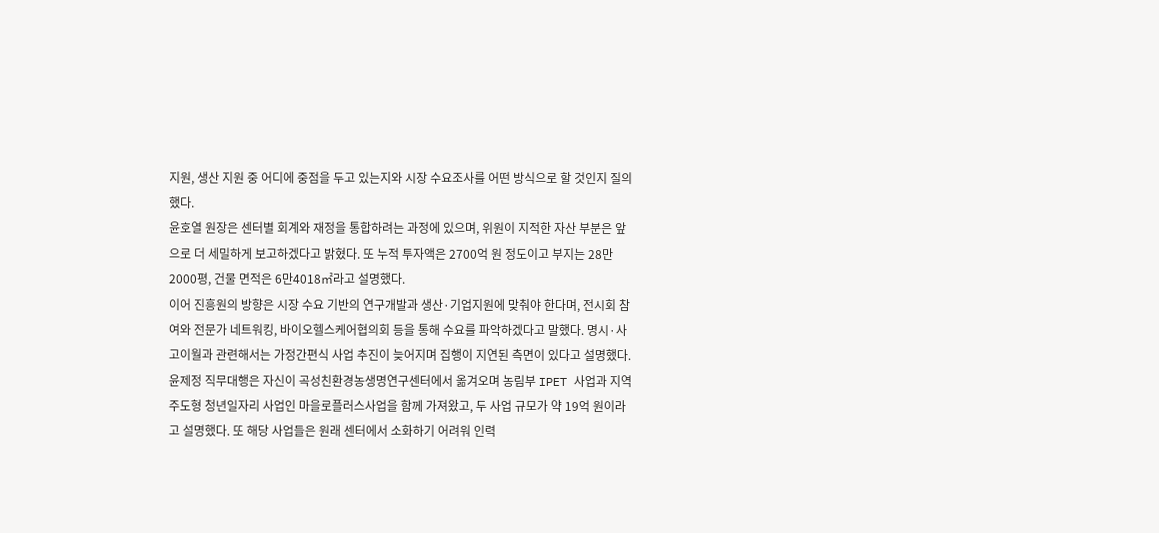지원, 생산 지원 중 어디에 중점을 두고 있는지와 시장 수요조사를 어떤 방식으로 할 것인지 질의했다.
윤호열 원장은 센터별 회계와 재정을 통합하려는 과정에 있으며, 위원이 지적한 자산 부분은 앞으로 더 세밀하게 보고하겠다고 밝혔다. 또 누적 투자액은 2700억 원 정도이고 부지는 28만2000평, 건물 면적은 6만4018㎡라고 설명했다.
이어 진흥원의 방향은 시장 수요 기반의 연구개발과 생산·기업지원에 맞춰야 한다며, 전시회 참여와 전문가 네트워킹, 바이오헬스케어협의회 등을 통해 수요를 파악하겠다고 말했다. 명시·사고이월과 관련해서는 가정간편식 사업 추진이 늦어지며 집행이 지연된 측면이 있다고 설명했다.
윤제정 직무대행은 자신이 곡성친환경농생명연구센터에서 옮겨오며 농림부 IPET 사업과 지역주도형 청년일자리 사업인 마을로플러스사업을 함께 가져왔고, 두 사업 규모가 약 19억 원이라고 설명했다. 또 해당 사업들은 원래 센터에서 소화하기 어려워 인력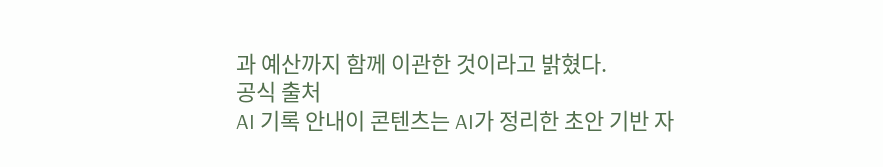과 예산까지 함께 이관한 것이라고 밝혔다.
공식 출처
AI 기록 안내이 콘텐츠는 AI가 정리한 초안 기반 자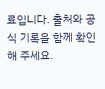료입니다. 출처와 공식 기록을 함께 확인해 주세요.